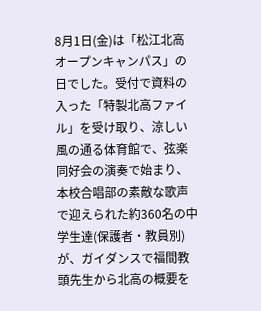8月1日(金)は「松江北高オープンキャンパス」の日でした。受付で資料の入った「特製北高ファイル」を受け取り、涼しい風の通る体育館で、弦楽同好会の演奏で始まり、本校合唱部の素敵な歌声で迎えられた約360名の中学生達(保護者・教員別)が、ガイダンスで福間教頭先生から北高の概要を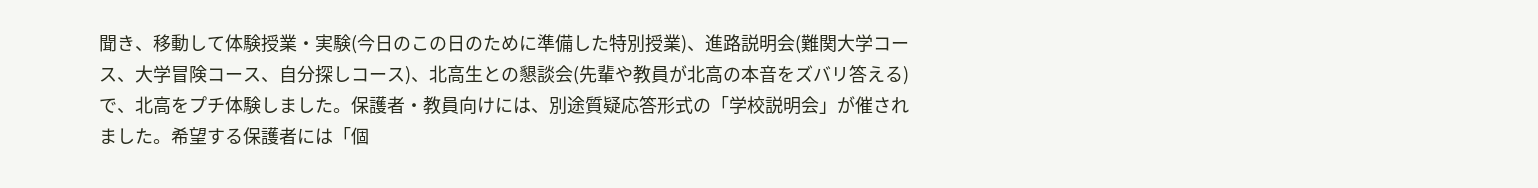聞き、移動して体験授業・実験(今日のこの日のために準備した特別授業)、進路説明会(難関大学コース、大学冒険コース、自分探しコース)、北高生との懇談会(先輩や教員が北高の本音をズバリ答える)で、北高をプチ体験しました。保護者・教員向けには、別途質疑応答形式の「学校説明会」が催されました。希望する保護者には「個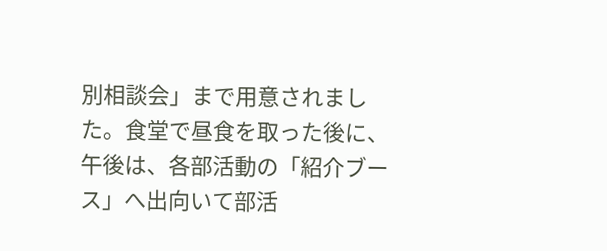別相談会」まで用意されました。食堂で昼食を取った後に、午後は、各部活動の「紹介ブース」へ出向いて部活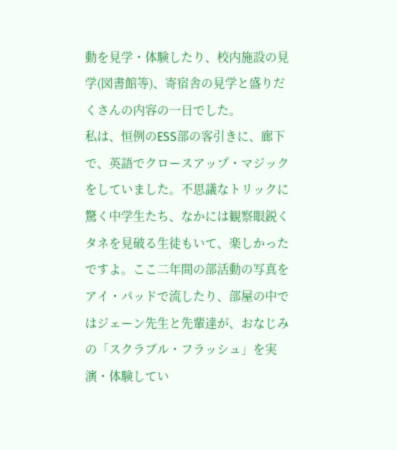動を見学・体験したり、校内施設の見学(図書館等)、寄宿舎の見学と盛りだくさんの内容の一日でした。
私は、恒例のESS部の客引きに、廊下で、英語でクロースアップ・マジックをしていました。不思議なトリックに驚く中学生たち、なかには観察眼鋭くタネを見破る生徒もいて、楽しかったですよ。ここ二年間の部活動の写真をアイ・パッドで流したり、部屋の中ではジェーン先生と先輩達が、おなじみの「スクラブル・フラッシュ」を実演・体験してい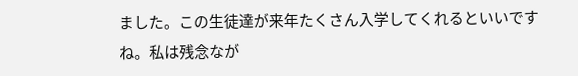ました。この生徒達が来年たくさん入学してくれるといいですね。私は残念なが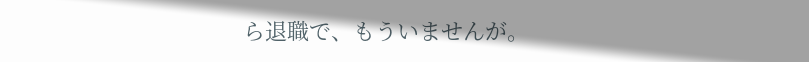ら退職で、もういませんが。